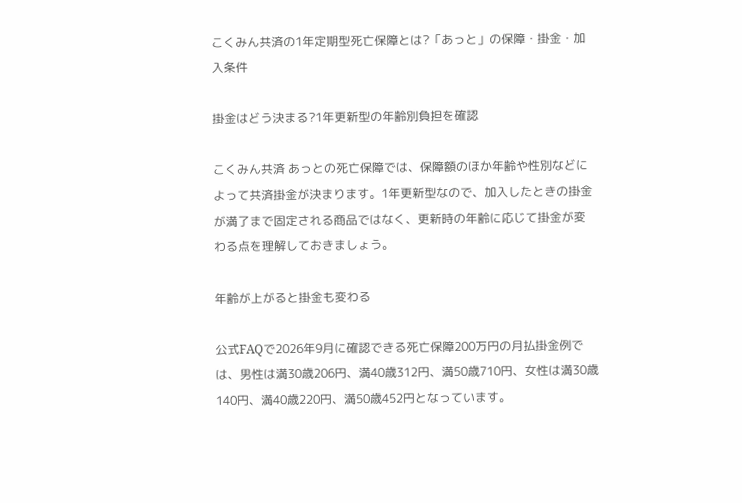こくみん共済の1年定期型死亡保障とは?「あっと」の保障・掛金・加入条件

掛金はどう決まる?1年更新型の年齢別負担を確認

こくみん共済 あっとの死亡保障では、保障額のほか年齢や性別などによって共済掛金が決まります。1年更新型なので、加入したときの掛金が満了まで固定される商品ではなく、更新時の年齢に応じて掛金が変わる点を理解しておきましょう。

年齢が上がると掛金も変わる

公式FAQで2026年9月に確認できる死亡保障200万円の月払掛金例では、男性は満30歳206円、満40歳312円、満50歳710円、女性は満30歳140円、満40歳220円、満50歳452円となっています。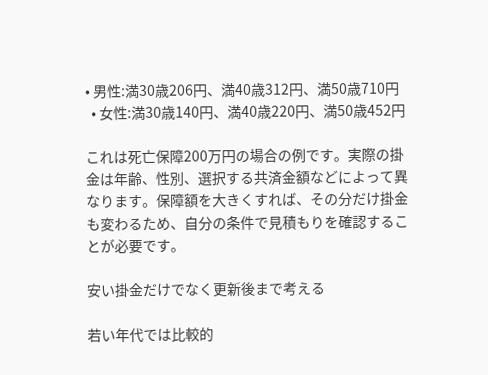• 男性:満30歳206円、満40歳312円、満50歳710円
  • 女性:満30歳140円、満40歳220円、満50歳452円

これは死亡保障200万円の場合の例です。実際の掛金は年齢、性別、選択する共済金額などによって異なります。保障額を大きくすれば、その分だけ掛金も変わるため、自分の条件で見積もりを確認することが必要です。

安い掛金だけでなく更新後まで考える

若い年代では比較的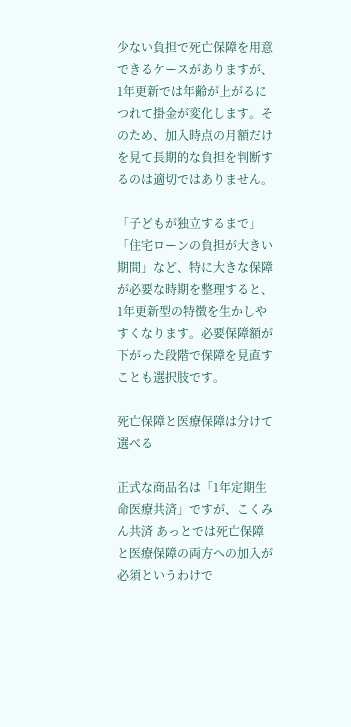少ない負担で死亡保障を用意できるケースがありますが、1年更新では年齢が上がるにつれて掛金が変化します。そのため、加入時点の月額だけを見て長期的な負担を判断するのは適切ではありません。

「子どもが独立するまで」「住宅ローンの負担が大きい期間」など、特に大きな保障が必要な時期を整理すると、1年更新型の特徴を生かしやすくなります。必要保障額が下がった段階で保障を見直すことも選択肢です。

死亡保障と医療保障は分けて選べる

正式な商品名は「1年定期生命医療共済」ですが、こくみん共済 あっとでは死亡保障と医療保障の両方への加入が必須というわけで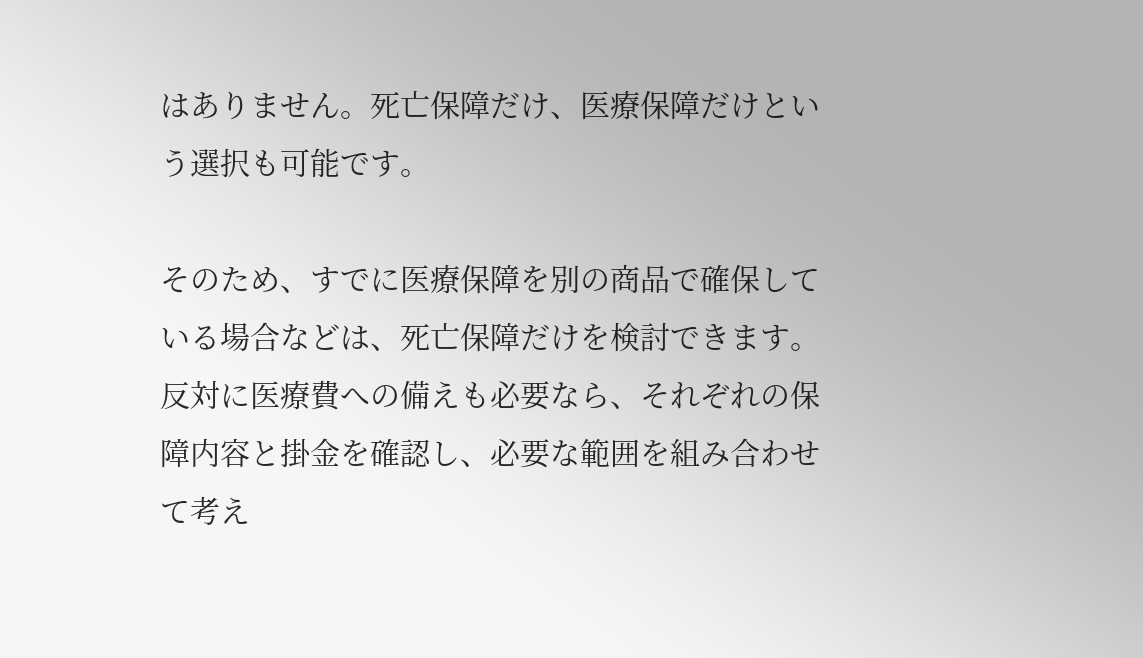はありません。死亡保障だけ、医療保障だけという選択も可能です。

そのため、すでに医療保障を別の商品で確保している場合などは、死亡保障だけを検討できます。反対に医療費への備えも必要なら、それぞれの保障内容と掛金を確認し、必要な範囲を組み合わせて考え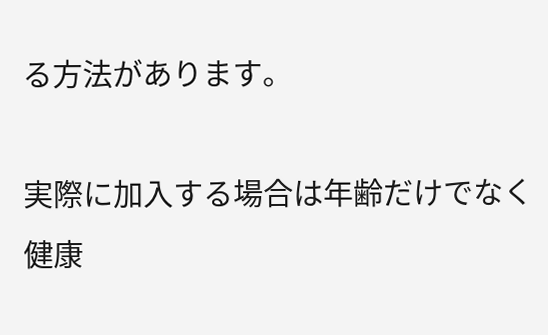る方法があります。

実際に加入する場合は年齢だけでなく健康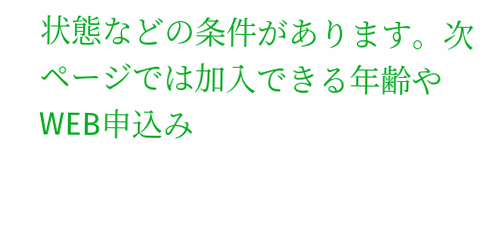状態などの条件があります。次ページでは加入できる年齢やWEB申込み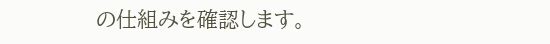の仕組みを確認します。